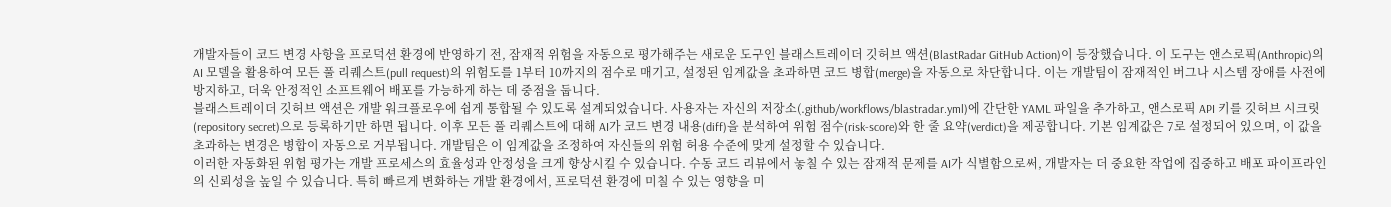개발자들이 코드 변경 사항을 프로덕션 환경에 반영하기 전, 잠재적 위험을 자동으로 평가해주는 새로운 도구인 블래스트레이더 깃허브 액션(BlastRadar GitHub Action)이 등장했습니다. 이 도구는 앤스로픽(Anthropic)의 AI 모델을 활용하여 모든 풀 리퀘스트(pull request)의 위험도를 1부터 10까지의 점수로 매기고, 설정된 임계값을 초과하면 코드 병합(merge)을 자동으로 차단합니다. 이는 개발팀이 잠재적인 버그나 시스템 장애를 사전에 방지하고, 더욱 안정적인 소프트웨어 배포를 가능하게 하는 데 중점을 둡니다.
블래스트레이더 깃허브 액션은 개발 워크플로우에 쉽게 통합될 수 있도록 설계되었습니다. 사용자는 자신의 저장소(.github/workflows/blastradar.yml)에 간단한 YAML 파일을 추가하고, 앤스로픽 API 키를 깃허브 시크릿(repository secret)으로 등록하기만 하면 됩니다. 이후 모든 풀 리퀘스트에 대해 AI가 코드 변경 내용(diff)을 분석하여 위험 점수(risk-score)와 한 줄 요약(verdict)을 제공합니다. 기본 임계값은 7로 설정되어 있으며, 이 값을 초과하는 변경은 병합이 자동으로 거부됩니다. 개발팀은 이 임계값을 조정하여 자신들의 위험 허용 수준에 맞게 설정할 수 있습니다.
이러한 자동화된 위험 평가는 개발 프로세스의 효율성과 안정성을 크게 향상시킬 수 있습니다. 수동 코드 리뷰에서 놓칠 수 있는 잠재적 문제를 AI가 식별함으로써, 개발자는 더 중요한 작업에 집중하고 배포 파이프라인의 신뢰성을 높일 수 있습니다. 특히 빠르게 변화하는 개발 환경에서, 프로덕션 환경에 미칠 수 있는 영향을 미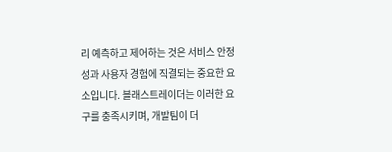리 예측하고 제어하는 것은 서비스 안정성과 사용자 경험에 직결되는 중요한 요소입니다. 블래스트레이더는 이러한 요구를 충족시키며, 개발팀이 더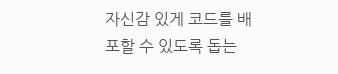자신감 있게 코드를 배포할 수 있도록 돕는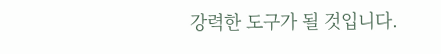강력한 도구가 될 것입니다.